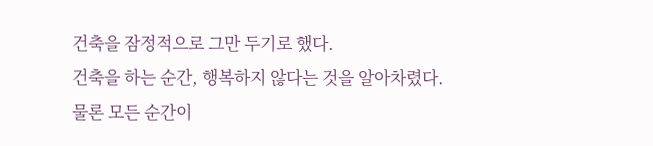건축을 잠정적으로 그만 두기로 했다.
건축을 하는 순간, 행복하지 않다는 것을 알아차렸다.
물론 모든 순간이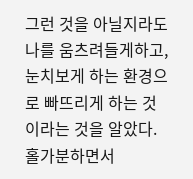그런 것을 아닐지라도
나를 움츠려들게하고, 눈치보게 하는 환경으로 빠뜨리게 하는 것이라는 것을 알았다.
홀가분하면서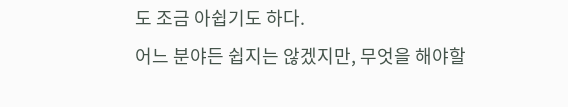도 조금 아쉽기도 하다.
어느 분야든 쉽지는 않겠지만, 무엇을 해야할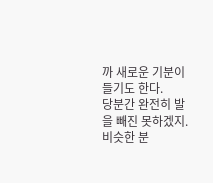까 새로운 기분이 들기도 한다.
당분간 완전히 발을 빼진 못하겠지. 비슷한 분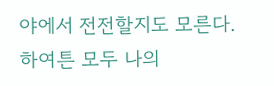야에서 전전할지도 모른다.
하여튼 모두 나의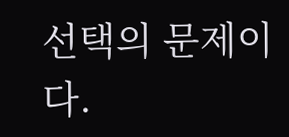선택의 문제이다.